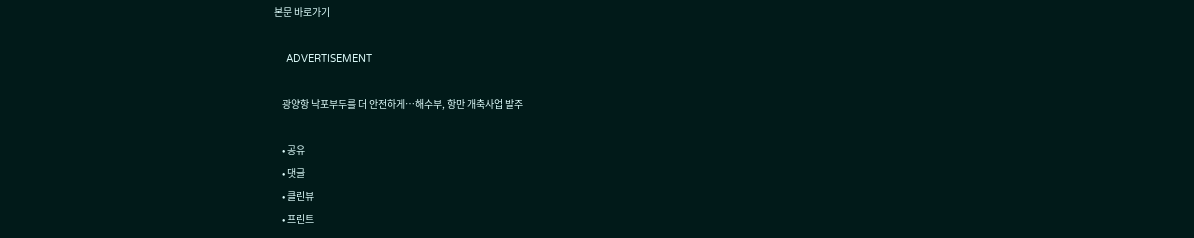본문 바로가기

    ADVERTISEMENT

    광양항 낙포부두를 더 안전하게…해수부, 항만 개축사업 발주

    • 공유
    • 댓글
    • 클린뷰
    • 프린트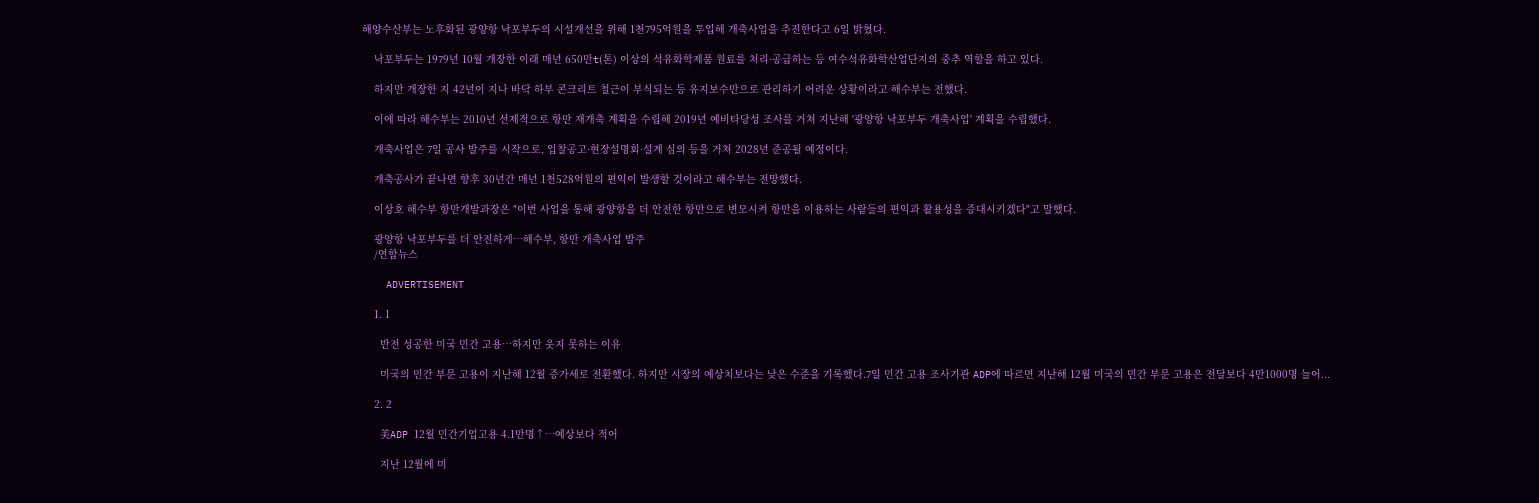해양수산부는 노후화된 광양항 낙포부두의 시설개선을 위해 1천795억원을 투입해 개축사업을 추진한다고 6일 밝혔다.

    낙포부두는 1979년 10월 개장한 이래 매년 650만t(톤) 이상의 석유화학제품 원료를 처리·공급하는 등 여수석유화학산업단지의 중추 역할을 하고 있다.

    하지만 개장한 지 42년이 지나 바닥 하부 콘크리트 철근이 부식되는 등 유지보수만으로 관리하기 어려운 상황이라고 해수부는 전했다.

    이에 따라 해수부는 2010년 선제적으로 항만 재개축 계획을 수립해 2019년 예비타당성 조사를 거쳐 지난해 '광양항 낙포부두 개축사업' 계획을 수립했다.

    개축사업은 7일 공사 발주를 시작으로, 입찰공고·현장설명회·설계 심의 등을 거쳐 2028년 준공될 예정이다.

    개축공사가 끝나면 향후 30년간 매년 1천528억원의 편익이 발생할 것이라고 해수부는 전망했다.

    이상호 해수부 항만개발과장은 "이번 사업을 통해 광양항을 더 안전한 항만으로 변모시켜 항만을 이용하는 사람들의 편익과 활용성을 증대시키겠다"고 말했다.

    광양항 낙포부두를 더 안전하게…해수부, 항만 개축사업 발주
    /연합뉴스

    ADVERTISEMENT

    1. 1

      반전 성공한 미국 민간 고용…하지만 웃지 못하는 이유

      미국의 민간 부문 고용이 지난해 12월 증가세로 전환했다. 하지만 시장의 예상치보다는 낮은 수준을 기록했다.7일 민간 고용 조사기관 ADP에 따르면 지난해 12월 미국의 민간 부문 고용은 전달보다 4만1000명 늘어...

    2. 2

      美ADP 12월 민간기업고용 4.1만명↑…예상보다 적어

      지난 12월에 미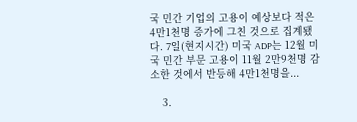국 민간 기업의 고용이 예상보다 적은 4만1천명 증가에 그친 것으로 집계됐다. 7일(현지시간) 미국 ADP는 12월 미국 민간 부문 고용이 11월 2만9천명 감소한 것에서 반등해 4만1천명을...

    3.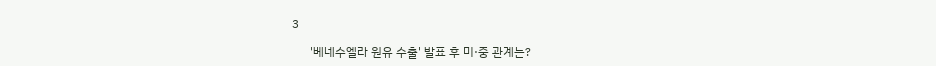3

      '베네수엘라 원유 수출' 발표 후 미·중 관계는?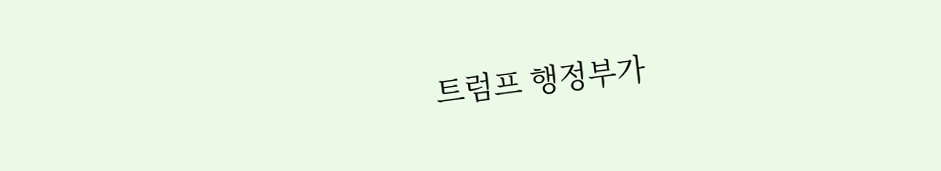트럼프 행정부가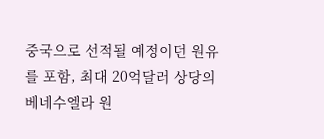중국으로 선적될 예정이던 원유를 포함, 최대 20억달러 상당의 베네수엘라 원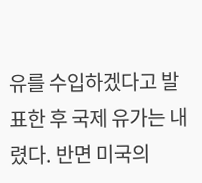유를 수입하겠다고 발표한 후 국제 유가는 내렸다. 반면 미국의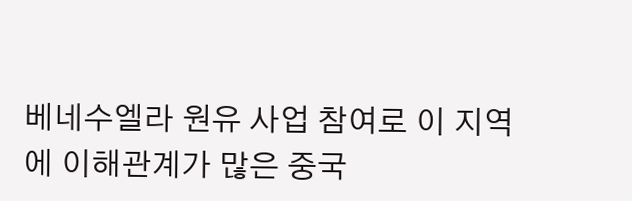베네수엘라 원유 사업 참여로 이 지역에 이해관계가 많은 중국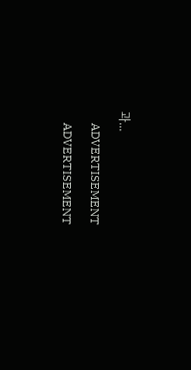과...

    ADVERTISEMENT

    ADVERTISEMENT